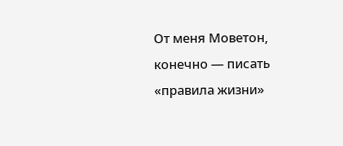От меня Моветон, конечно — писать «правила жизни»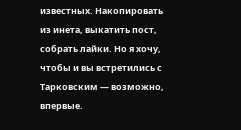известных. Накопировать из инета, выкатить пост, собрать лайки. Но я хочу, чтобы и вы встретились с Тарковским — возможно, впервые.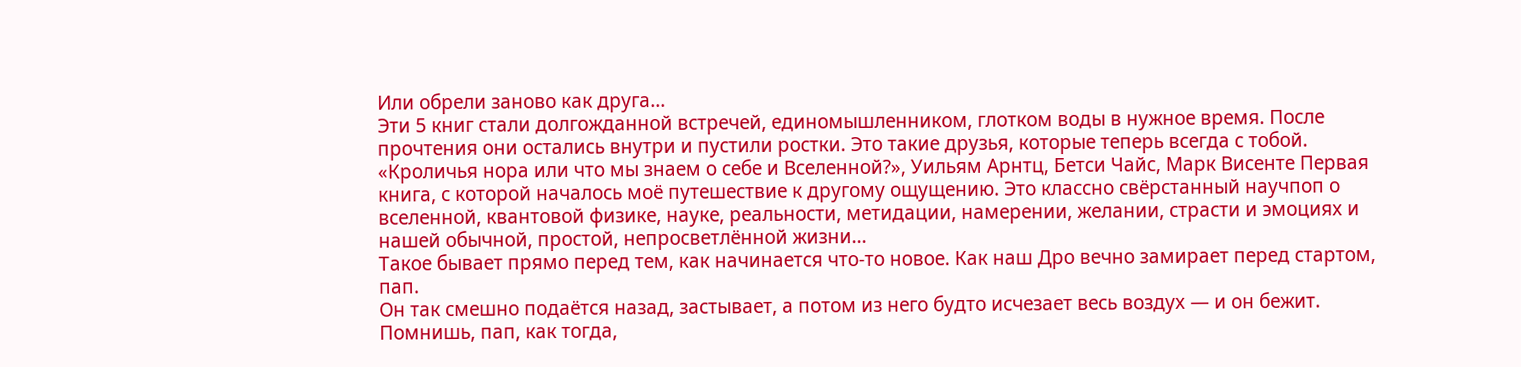Или обрели заново как друга...
Эти 5 книг стали долгожданной встречей, единомышленником, глотком воды в нужное время. После прочтения они остались внутри и пустили ростки. Это такие друзья, которые теперь всегда с тобой. «Кроличья нора или что мы знаем о себе и Вселенной?», Уильям Арнтц, Бетси Чайс, Марк Висенте Первая книга, с которой началось моё путешествие к другому ощущению. Это классно свёрстанный научпоп о вселенной, квантовой физике, науке, реальности, метидации, намерении, желании, страсти и эмоциях и нашей обычной, простой, непросветлённой жизни...
Такое бывает прямо перед тем, как начинается что-то новое. Как наш Дро вечно замирает перед стартом, пап.
Он так смешно подаётся назад, застывает, а потом из него будто исчезает весь воздух — и он бежит.
Помнишь, пап, как тогда,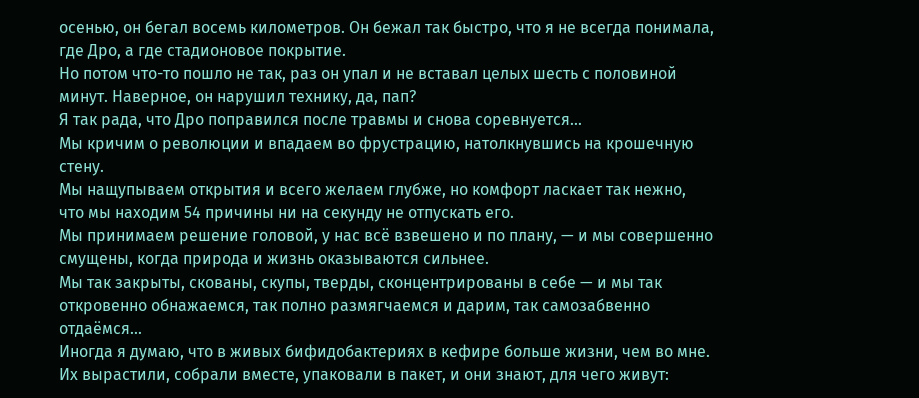осенью, он бегал восемь километров. Он бежал так быстро, что я не всегда понимала, где Дро, а где стадионовое покрытие.
Но потом что-то пошло не так, раз он упал и не вставал целых шесть с половиной минут. Наверное, он нарушил технику, да, пап?
Я так рада, что Дро поправился после травмы и снова соревнуется...
Мы кричим о революции и впадаем во фрустрацию, натолкнувшись на крошечную стену.
Мы нащупываем открытия и всего желаем глубже, но комфорт ласкает так нежно, что мы находим 54 причины ни на секунду не отпускать его.
Мы принимаем решение головой, у нас всё взвешено и по плану, — и мы совершенно смущены, когда природа и жизнь оказываются сильнее.
Мы так закрыты, скованы, скупы, тверды, сконцентрированы в себе — и мы так откровенно обнажаемся, так полно размягчаемся и дарим, так самозабвенно отдаёмся...
Иногда я думаю, что в живых бифидобактериях в кефире больше жизни, чем во мне. Их вырастили, собрали вместе, упаковали в пакет, и они знают, для чего живут: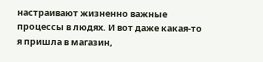настраивают жизненно важные процессы в людях. И вот даже какая-то я пришла в магазин,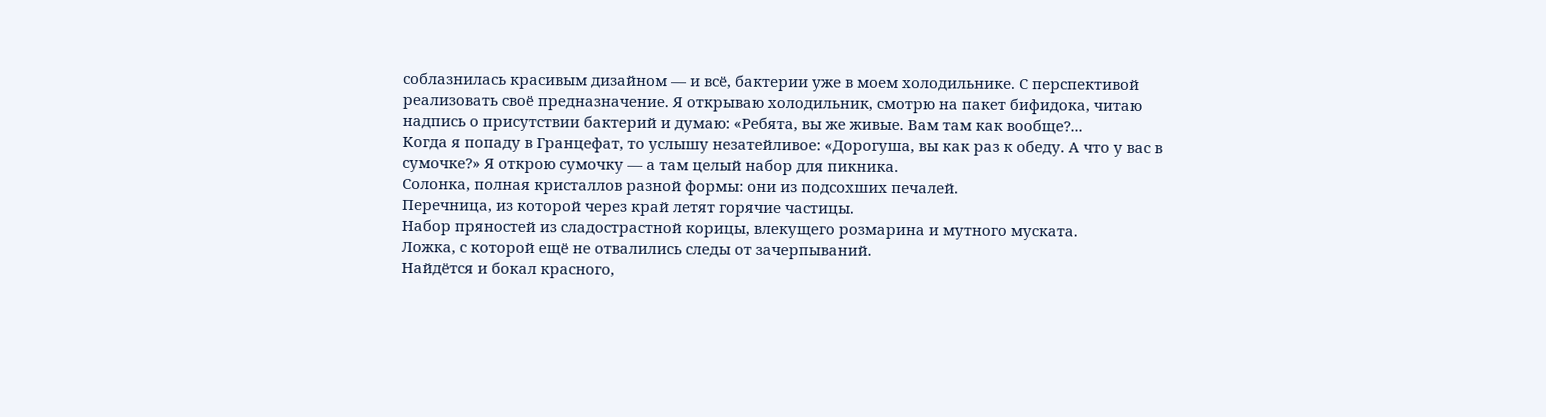соблазнилась красивым дизайном — и всё, бактерии уже в моем холодильнике. С перспективой реализовать своё предназначение. Я открываю холодильник, смотрю на пакет бифидока, читаю надпись о присутствии бактерий и думаю: «Ребята, вы же живые. Вам там как вообще?...
Когда я попаду в Гранцефат, то услышу незатейливое: «Дорогуша, вы как раз к обеду. А что у вас в сумочке?» Я открою сумочку — а там целый набор для пикника.
Солонка, полная кристаллов разной формы: они из подсохших печалей.
Перечница, из которой через край летят горячие частицы.
Набор пряностей из сладострастной корицы, влекущего розмарина и мутного муската.
Ложка, с которой ещё не отвалились следы от зачерпываний.
Найдётся и бокал красного,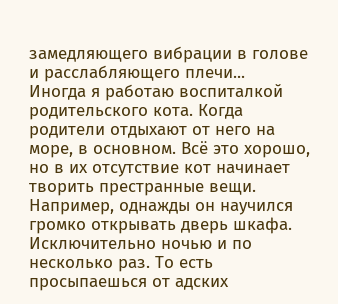замедляющего вибрации в голове и расслабляющего плечи...
Иногда я работаю воспиталкой родительского кота. Когда родители отдыхают от него на море, в основном. Всё это хорошо, но в их отсутствие кот начинает творить престранные вещи. Например, однажды он научился громко открывать дверь шкафа. Исключительно ночью и по несколько раз. То есть просыпаешься от адских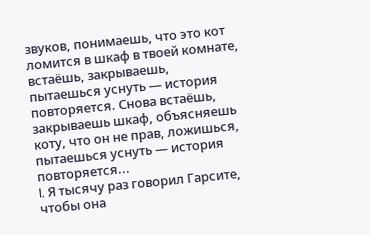звуков, понимаешь, что это кот ломится в шкаф в твоей комнате, встаёшь, закрываешь, пытаешься уснуть — история повторяется. Снова встаёшь, закрываешь шкаф, объясняешь коту, что он не прав, ложишься, пытаешься уснуть — история повторяется...
I. Я тысячу раз говорил Гарсите, чтобы она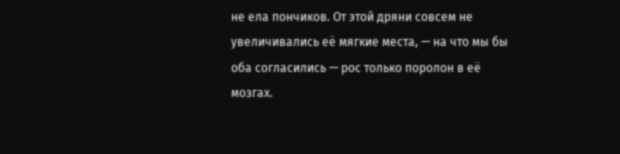не ела пончиков. От этой дряни совсем не увеличивались её мягкие места, — на что мы бы оба согласились — рос только поролон в её мозгах.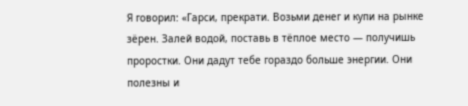Я говорил: «Гарси, прекрати. Возьми денег и купи на рынке зёрен. Залей водой, поставь в тёплое место — получишь проростки. Они дадут тебе гораздо больше энергии. Они полезны и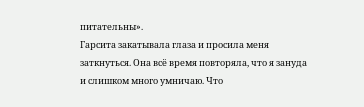питательны».
Гарсита закатывала глаза и просила меня заткнуться. Она всё время повторяла, что я зануда и слишком много умничаю. Что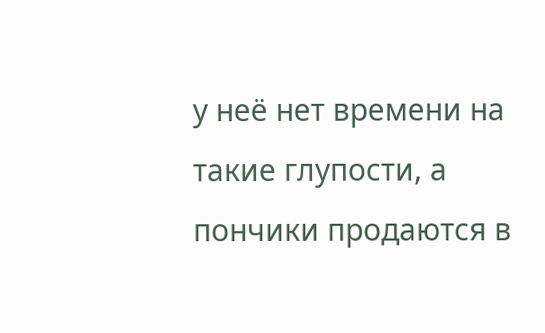у неё нет времени на такие глупости, а пончики продаются в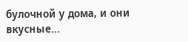булочной у дома, и они вкусные...